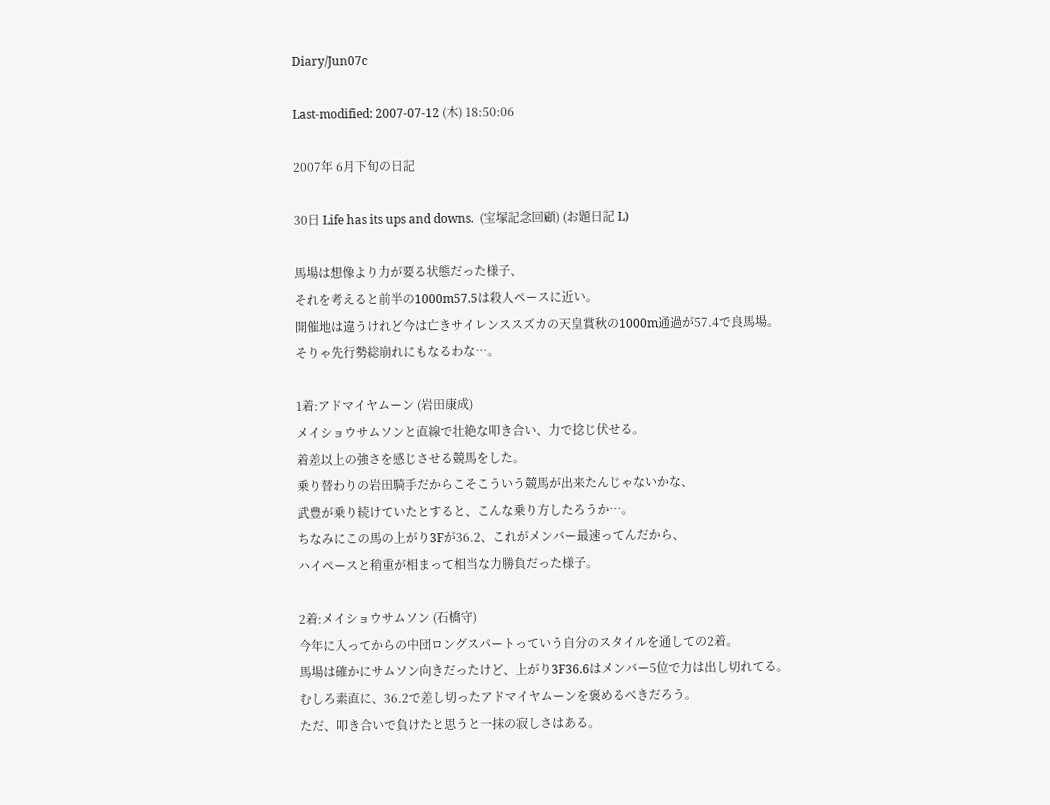Diary/Jun07c

Last-modified: 2007-07-12 (木) 18:50:06

2007年 6月下旬の日記

30日 Life has its ups and downs.  (宝塚記念回顧) (お題日記 L)

馬場は想像より力が要る状態だった様子、
それを考えると前半の1000m57.5は殺人ペースに近い。
開催地は違うけれど今は亡きサイレンススズカの天皇賞秋の1000m通過が57.4で良馬場。
そりゃ先行勢総崩れにもなるわな…。

1着:アドマイヤムーン (岩田康成)
メイショウサムソンと直線で壮絶な叩き合い、力で捻じ伏せる。
着差以上の強さを感じさせる競馬をした。
乗り替わりの岩田騎手だからこそこういう競馬が出来たんじゃないかな、
武豊が乗り続けていたとすると、こんな乗り方したろうか…。
ちなみにこの馬の上がり3Fが36.2、これがメンバー最速ってんだから、
ハイペースと稍重が相まって相当な力勝負だった様子。

2着:メイショウサムソン (石橋守)
今年に入ってからの中団ロングスパートっていう自分のスタイルを通しての2着。
馬場は確かにサムソン向きだったけど、上がり3F36.6はメンバー5位で力は出し切れてる。
むしろ素直に、36.2で差し切ったアドマイヤムーンを褒めるべきだろう。
ただ、叩き合いで負けたと思うと一抹の寂しさはある。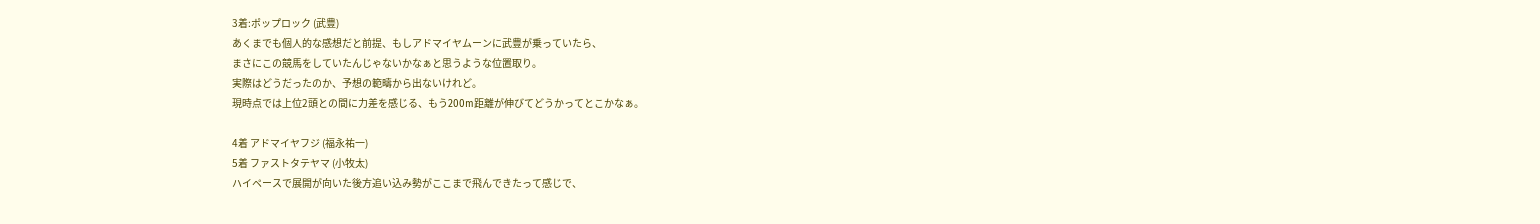3着:ポップロック (武豊)
あくまでも個人的な感想だと前提、もしアドマイヤムーンに武豊が乗っていたら、
まさにこの競馬をしていたんじゃないかなぁと思うような位置取り。
実際はどうだったのか、予想の範疇から出ないけれど。
現時点では上位2頭との間に力差を感じる、もう200m距離が伸びてどうかってとこかなぁ。

4着 アドマイヤフジ (福永祐一)
5着 ファストタテヤマ (小牧太)
ハイペースで展開が向いた後方追い込み勢がここまで飛んできたって感じで、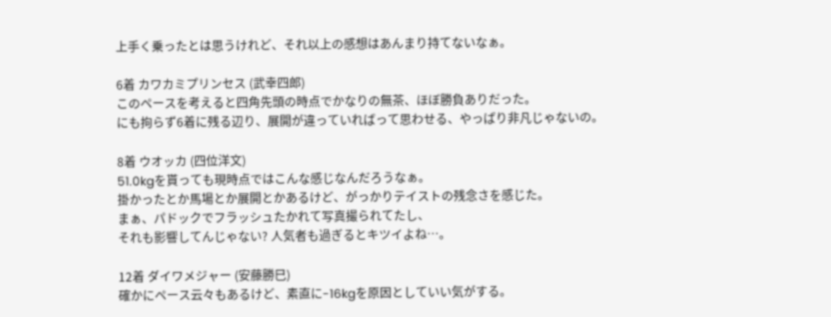上手く乗ったとは思うけれど、それ以上の感想はあんまり持てないなぁ。

6着 カワカミプリンセス (武幸四郎)
このペースを考えると四角先頭の時点でかなりの無茶、ほぼ勝負ありだった。
にも拘らず6着に残る辺り、展開が違っていればって思わせる、やっぱり非凡じゃないの。

8着 ウオッカ (四位洋文)
51.0kgを貰っても現時点ではこんな感じなんだろうなぁ。
掛かったとか馬場とか展開とかあるけど、がっかりテイストの残念さを感じた。
まぁ、パドックでフラッシュたかれて写真撮られてたし、
それも影響してんじゃない? 人気者も過ぎるとキツイよね…。

12着 ダイワメジャー (安藤勝巳)
確かにペース云々もあるけど、素直に-16kgを原因としていい気がする。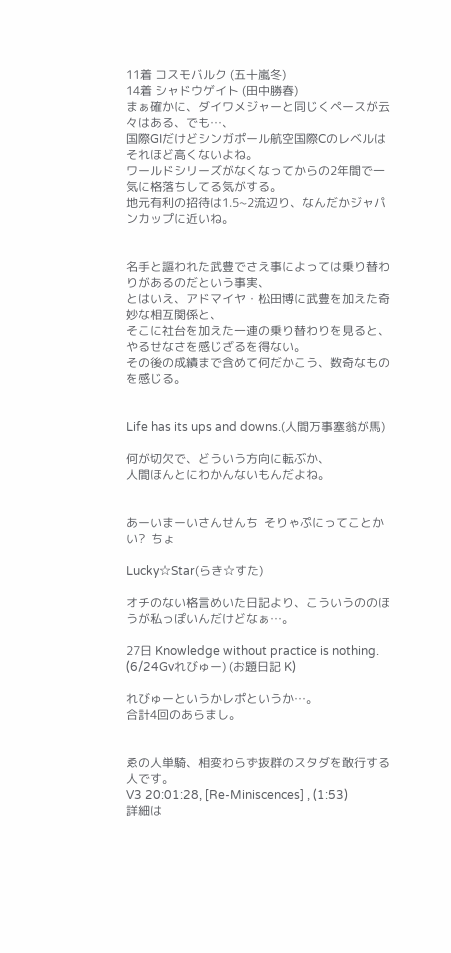11着 コスモバルク (五十嵐冬)
14着 シャドウゲイト (田中勝春)
まぁ確かに、ダイワメジャーと同じくペースが云々はある、でも…、
国際GIだけどシンガポール航空国際Cのレベルはそれほど高くないよね。
ワールドシリーズがなくなってからの2年間で一気に格落ちしてる気がする。
地元有利の招待は1.5~2流辺り、なんだかジャパンカップに近いね。


名手と謳われた武豊でさえ事によっては乗り替わりがあるのだという事実、
とはいえ、アドマイヤ・松田博に武豊を加えた奇妙な相互関係と、
そこに社台を加えた一連の乗り替わりを見ると、やるせなさを感じざるを得ない。
その後の成績まで含めて何だかこう、数奇なものを感じる。


Life has its ups and downs.(人間万事塞翁が馬)

何が切欠で、どういう方向に転ぶか、
人間ほんとにわかんないもんだよね。


あーいまーいさんせんち  そりゃぷにってことかい?  ちょ

Lucky☆Star(らき☆すた)

オチのない格言めいた日記より、こういうののほうが私っぽいんだけどなぁ…。

27日 Knowledge without practice is nothing. (6/24Gvれびゅー) (お題日記 K)

れびゅーというかレポというか…。
合計4回のあらまし。


ゑの人単騎、相変わらず抜群のスタダを敢行する人です。
V3 20:01:28, [Re-Miniscences] , (1:53)
詳細は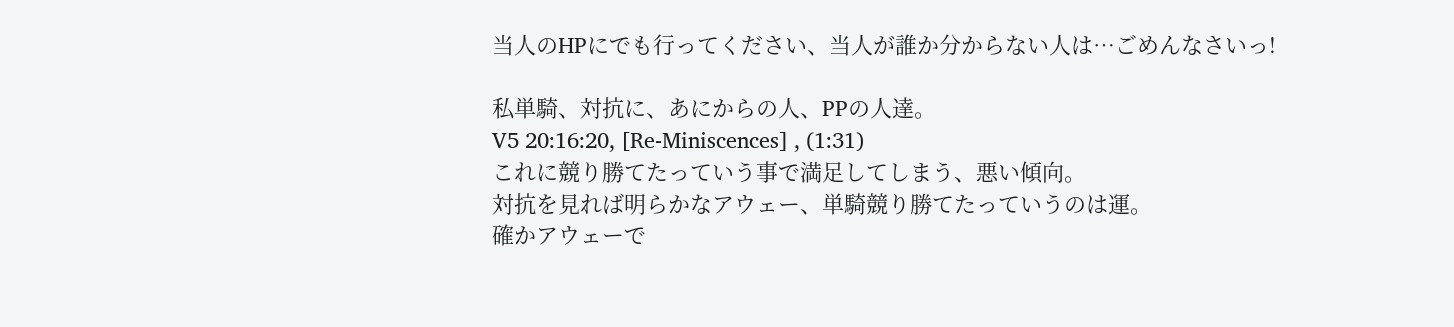当人のHPにでも行ってください、当人が誰か分からない人は…ごめんなさいっ!

私単騎、対抗に、あにからの人、PPの人達。
V5 20:16:20, [Re-Miniscences] , (1:31)
これに競り勝てたっていう事で満足してしまう、悪い傾向。
対抗を見れば明らかなアウェー、単騎競り勝てたっていうのは運。
確かアウェーで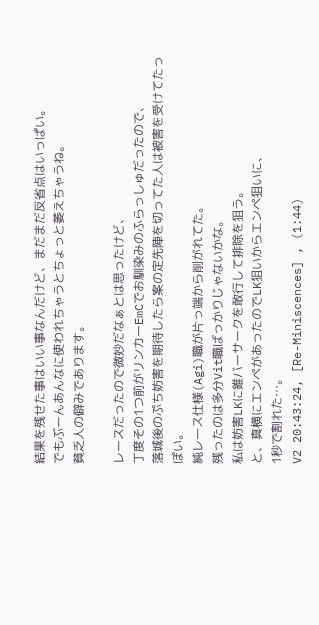結果を残せた事はいい事なんだけど、まだまだ反省点はいっぱい。
でもぶーんあんなに使われちゃうとちょっと萎えちゃうね。
貧乏人の僻みであります。

レースだったので微妙だなぁとは思ったけど、
丁度その1つ前がリンカーEmCでお馴染みのふらっしゅだったので、
落城後のぷち妨害を期待したら案の定先陣を切ってた人は被害を受けてたっぽい。
純レース仕様(Agi)職が片っ端から削がれてた。
残ったのは多分Vit職ばっかりじゃないかな。
私は妨害LKに錐バーサークを敢行して排除を狙う。
と、真横にエンペがあったのでLK狙いからエンペ狙いに、
1秒で割れた…。
V2 20:43:24, [Re-Miniscences] , (1:44)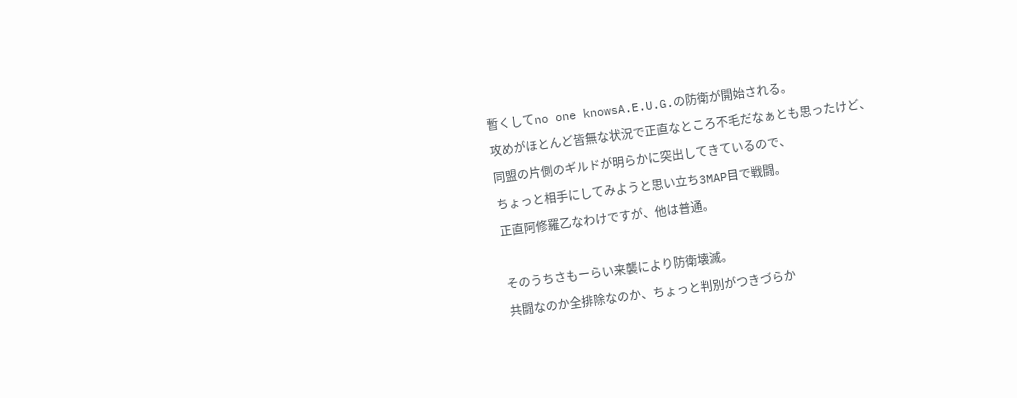暫くしてno one knowsA.E.U.G.の防衛が開始される。
攻めがほとんど皆無な状況で正直なところ不毛だなぁとも思ったけど、
同盟の片側のギルドが明らかに突出してきているので、
ちょっと相手にしてみようと思い立ち3MAP目で戦闘。
正直阿修羅乙なわけですが、他は普通。

そのうちさもーらい来襲により防衛壊滅。
共闘なのか全排除なのか、ちょっと判別がつきづらか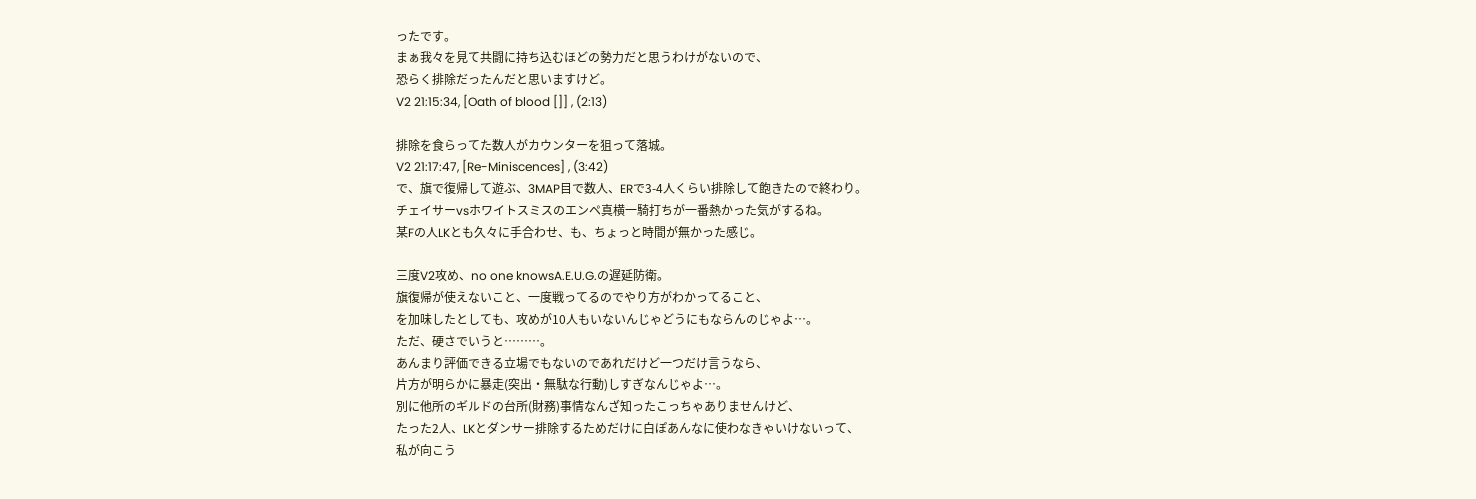ったです。
まぁ我々を見て共闘に持ち込むほどの勢力だと思うわけがないので、
恐らく排除だったんだと思いますけど。
V2 21:15:34, [Oath of blood []] , (2:13)

排除を食らってた数人がカウンターを狙って落城。
V2 21:17:47, [Re-Miniscences] , (3:42)
で、旗で復帰して遊ぶ、3MAP目で数人、ERで3-4人くらい排除して飽きたので終わり。
チェイサーvsホワイトスミスのエンペ真横一騎打ちが一番熱かった気がするね。
某Fの人LKとも久々に手合わせ、も、ちょっと時間が無かった感じ。

三度V2攻め、no one knowsA.E.U.G.の遅延防衛。
旗復帰が使えないこと、一度戦ってるのでやり方がわかってること、
を加味したとしても、攻めが10人もいないんじゃどうにもならんのじゃよ…。
ただ、硬さでいうと………。
あんまり評価できる立場でもないのであれだけど一つだけ言うなら、
片方が明らかに暴走(突出・無駄な行動)しすぎなんじゃよ…。
別に他所のギルドの台所(財務)事情なんざ知ったこっちゃありませんけど、
たった2人、LKとダンサー排除するためだけに白ぽあんなに使わなきゃいけないって、
私が向こう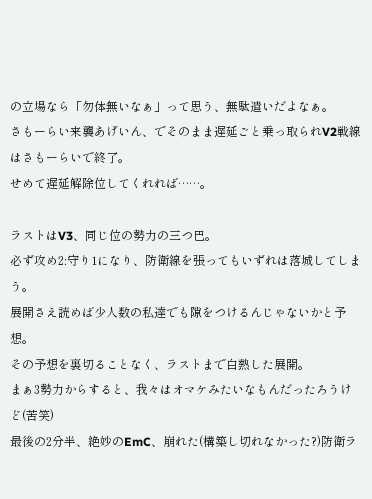の立場なら「勿体無いなぁ」って思う、無駄遣いだよなぁ。
さもーらい来襲あげいん、でそのまま遅延ごと乗っ取られV2戦線はさもーらいで終了。
せめて遅延解除位してくれれば……。

ラストはV3、同じ位の勢力の三つ巴。
必ず攻め2:守り1になり、防衛線を張ってもいずれは落城してしまう。
展開さえ読めば少人数の私達でも隙をつけるんじゃないかと予想。
その予想を裏切ることなく、ラストまで白熱した展開。
まぁ3勢力からすると、我々はオマケみたいなもんだったろうけど(苦笑)
最後の2分半、絶妙のEmC、崩れた(構築し切れなかった?)防衛ラ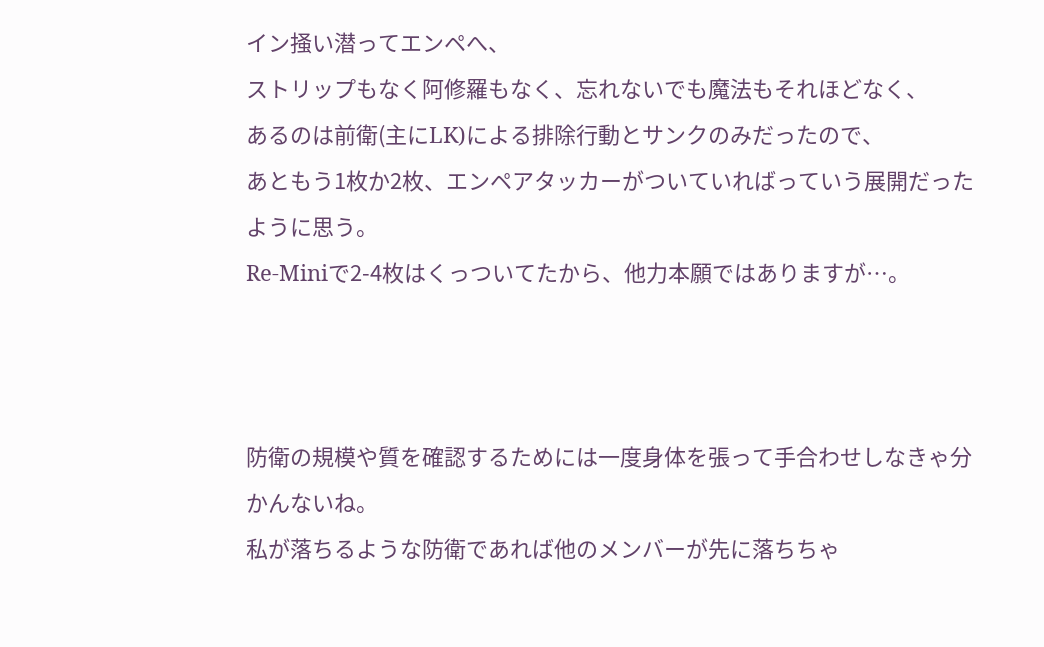イン掻い潜ってエンペへ、
ストリップもなく阿修羅もなく、忘れないでも魔法もそれほどなく、
あるのは前衛(主にLK)による排除行動とサンクのみだったので、
あともう1枚か2枚、エンペアタッカーがついていればっていう展開だったように思う。
Re-Miniで2-4枚はくっついてたから、他力本願ではありますが…。



防衛の規模や質を確認するためには一度身体を張って手合わせしなきゃ分かんないね。
私が落ちるような防衛であれば他のメンバーが先に落ちちゃ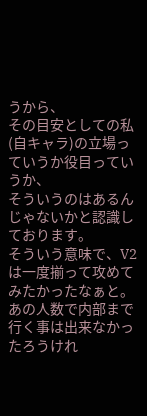うから、
その目安としての私(自キャラ)の立場っていうか役目っていうか、
そういうのはあるんじゃないかと認識しております。
そういう意味で、V2は一度揃って攻めてみたかったなぁと。
あの人数で内部まで行く事は出来なかったろうけれ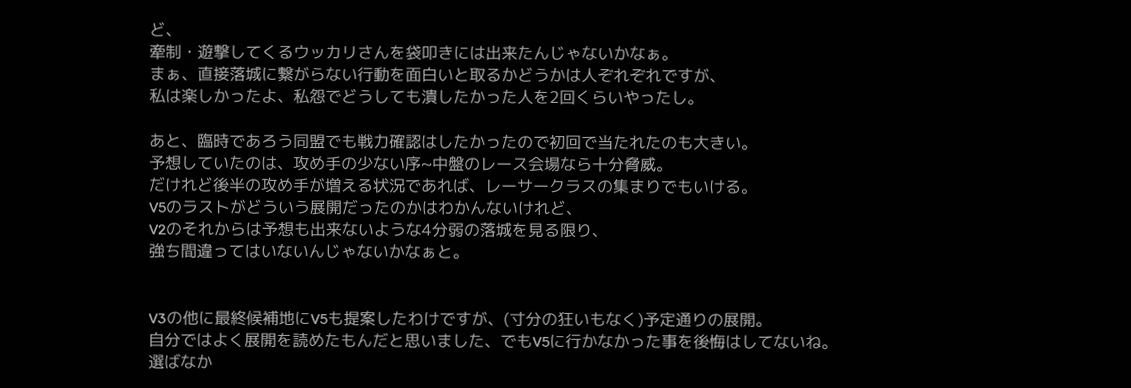ど、
牽制・遊撃してくるウッカリさんを袋叩きには出来たんじゃないかなぁ。
まぁ、直接落城に繋がらない行動を面白いと取るかどうかは人ぞれぞれですが、
私は楽しかったよ、私怨でどうしても潰したかった人を2回くらいやったし。

あと、臨時であろう同盟でも戦力確認はしたかったので初回で当たれたのも大きい。
予想していたのは、攻め手の少ない序~中盤のレース会場なら十分脅威。
だけれど後半の攻め手が増える状況であれば、レーサークラスの集まりでもいける。
V5のラストがどういう展開だったのかはわかんないけれど、
V2のそれからは予想も出来ないような4分弱の落城を見る限り、
強ち間違ってはいないんじゃないかなぁと。


V3の他に最終候補地にV5も提案したわけですが、(寸分の狂いもなく)予定通りの展開。
自分ではよく展開を読めたもんだと思いました、でもV5に行かなかった事を後悔はしてないね。
選ばなか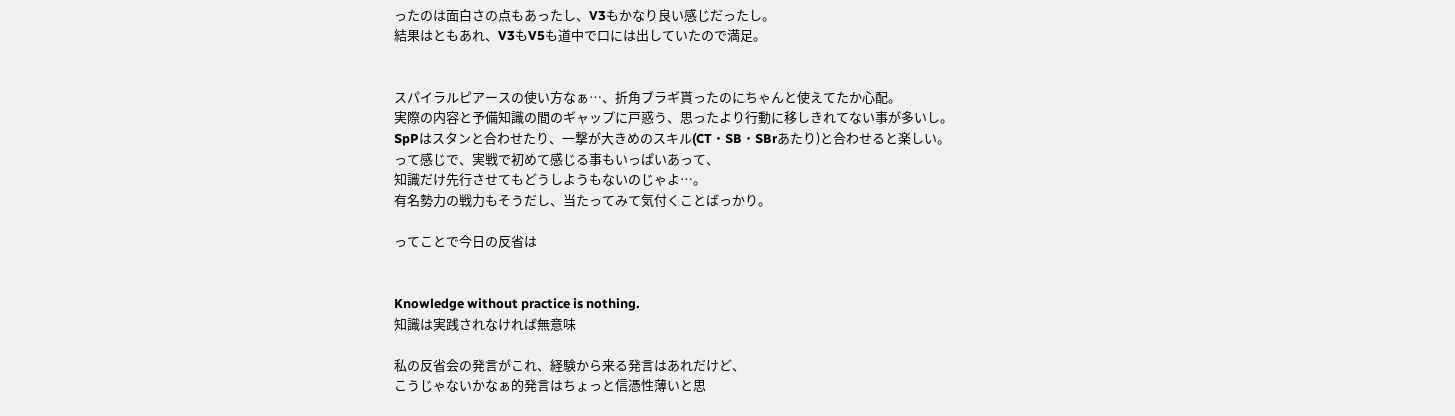ったのは面白さの点もあったし、V3もかなり良い感じだったし。
結果はともあれ、V3もV5も道中で口には出していたので満足。


スパイラルピアースの使い方なぁ…、折角ブラギ貰ったのにちゃんと使えてたか心配。
実際の内容と予備知識の間のギャップに戸惑う、思ったより行動に移しきれてない事が多いし。
SpPはスタンと合わせたり、一撃が大きめのスキル(CT・SB・SBrあたり)と合わせると楽しい。
って感じで、実戦で初めて感じる事もいっぱいあって、
知識だけ先行させてもどうしようもないのじゃよ…。
有名勢力の戦力もそうだし、当たってみて気付くことばっかり。

ってことで今日の反省は


Knowledge without practice is nothing.
知識は実践されなければ無意味

私の反省会の発言がこれ、経験から来る発言はあれだけど、
こうじゃないかなぁ的発言はちょっと信憑性薄いと思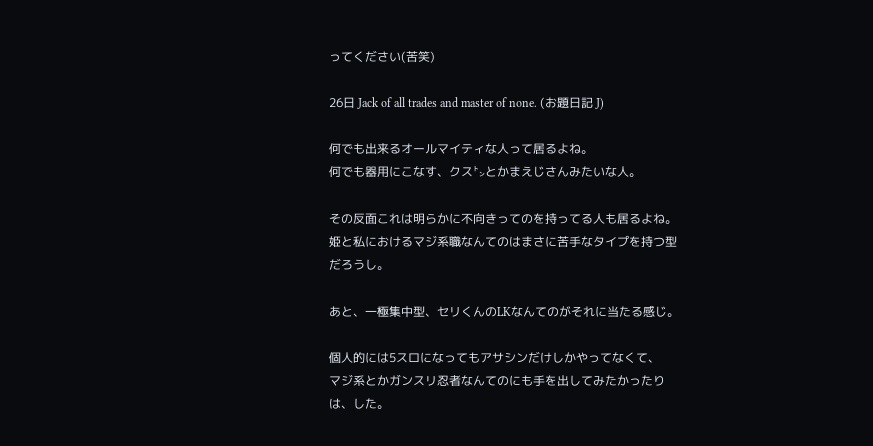ってください(苦笑)

26日 Jack of all trades and master of none. (お題日記 J)

何でも出来るオールマイティな人って居るよね。
何でも器用にこなす、クス㌧とかまえじさんみたいな人。

その反面これは明らかに不向きってのを持ってる人も居るよね。
姫と私におけるマジ系職なんてのはまさに苦手なタイプを持つ型だろうし。

あと、一極集中型、セリくんのLKなんてのがそれに当たる感じ。

個人的には5スロになってもアサシンだけしかやってなくて、
マジ系とかガンスリ忍者なんてのにも手を出してみたかったりは、した。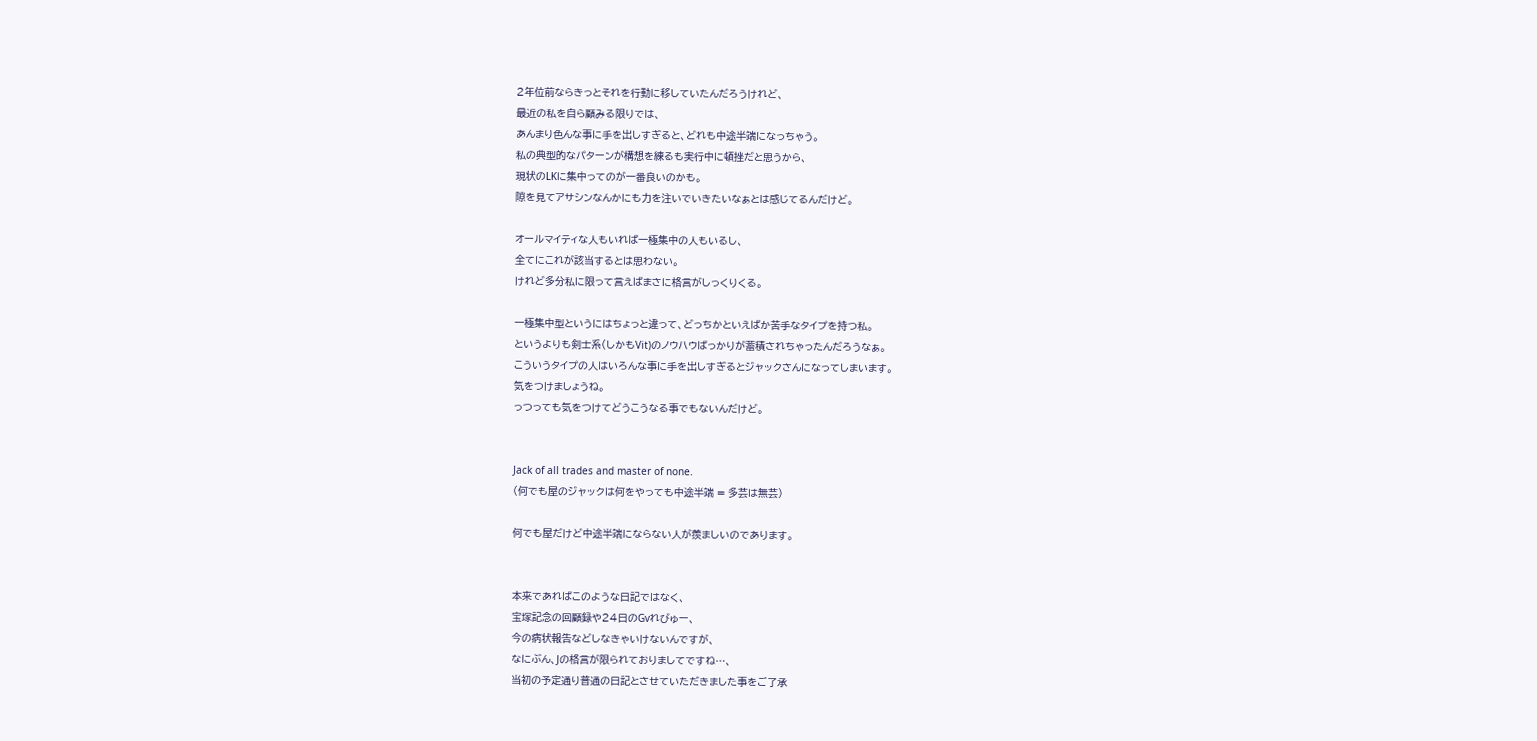2年位前ならきっとそれを行動に移していたんだろうけれど、
最近の私を自ら顧みる限りでは、
あんまり色んな事に手を出しすぎると、どれも中途半端になっちゃう。
私の典型的なパターンが構想を練るも実行中に頓挫だと思うから、
現状のLKに集中ってのが一番良いのかも。
隙を見てアサシンなんかにも力を注いでいきたいなぁとは感じてるんだけど。

オールマイティな人もいれば一極集中の人もいるし、
全てにこれが該当するとは思わない。
けれど多分私に限って言えばまさに格言がしっくりくる。

一極集中型というにはちょっと違って、どっちかといえばか苦手なタイプを持つ私。
というよりも剣士系(しかもVit)のノウハウばっかりが蓄積されちゃったんだろうなぁ。
こういうタイプの人はいろんな事に手を出しすぎるとジャックさんになってしまいます。
気をつけましょうね。
っつっても気をつけてどうこうなる事でもないんだけど。


Jack of all trades and master of none.
(何でも屋のジャックは何をやっても中途半端 = 多芸は無芸)

何でも屋だけど中途半端にならない人が羨ましいのであります。


本来であればこのような日記ではなく、
宝塚記念の回顧録や24日のGvれびゅー、
今の病状報告などしなきゃいけないんですが、
なにぶん、Jの格言が限られておりましてですね…、
当初の予定通り普通の日記とさせていただきました事をご了承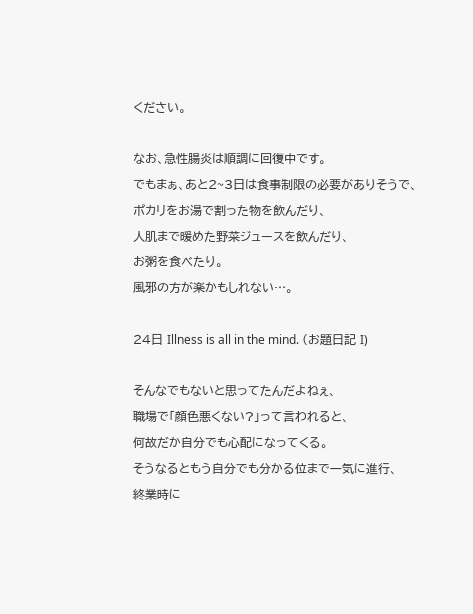ください。

なお、急性腸炎は順調に回復中です。
でもまぁ、あと2~3日は食事制限の必要がありそうで、
ポカリをお湯で割った物を飲んだり、
人肌まで暖めた野菜ジュースを飲んだり、
お粥を食べたり。
風邪の方が楽かもしれない…。

24日 Illness is all in the mind. (お題日記 I)

そんなでもないと思ってたんだよねぇ、
職場で「顔色悪くない?」って言われると、
何故だか自分でも心配になってくる。
そうなるともう自分でも分かる位まで一気に進行、
終業時に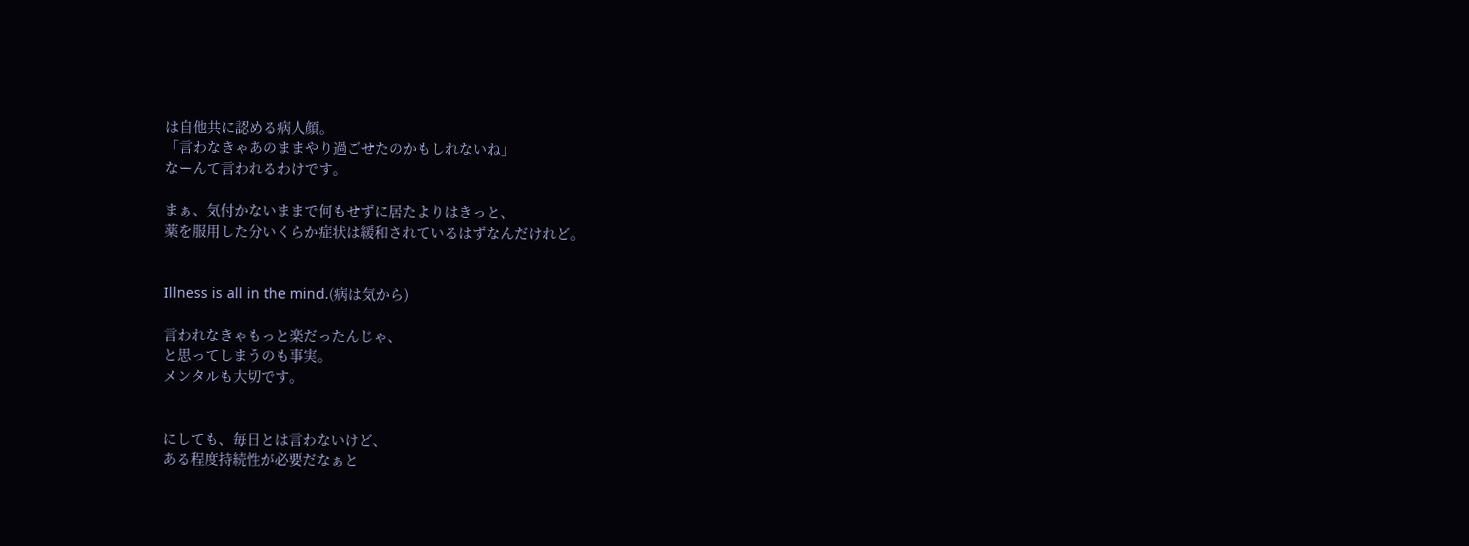は自他共に認める病人顔。
「言わなきゃあのままやり過ごせたのかもしれないね」
なーんて言われるわけです。

まぁ、気付かないままで何もせずに居たよりはきっと、
薬を服用した分いくらか症状は緩和されているはずなんだけれど。


Illness is all in the mind.(病は気から)

言われなきゃもっと楽だったんじゃ、
と思ってしまうのも事実。
メンタルも大切です。


にしても、毎日とは言わないけど、
ある程度持続性が必要だなぁと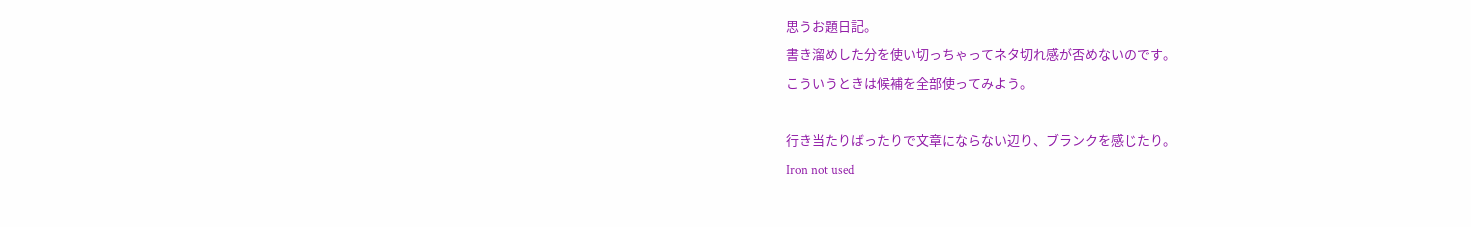思うお題日記。
書き溜めした分を使い切っちゃってネタ切れ感が否めないのです。
こういうときは候補を全部使ってみよう。

行き当たりばったりで文章にならない辺り、ブランクを感じたり。
Iron not used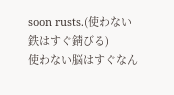soon rusts.(使わない鉄はすぐ錆びる)
使わない脳はすぐなん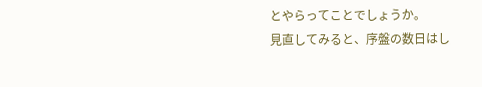とやらってことでしょうか。
見直してみると、序盤の数日はし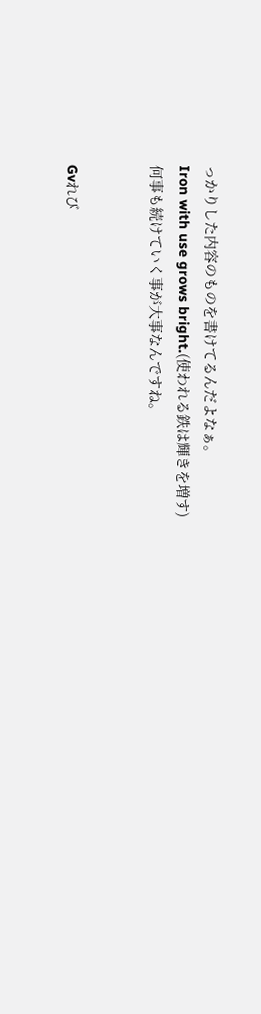っかりした内容のものを書けてるんだよなぁ。
Iron with use grows bright.(使われる鉄は輝きを増す)
何事も続けていく事が大事なんですね。


Gvれび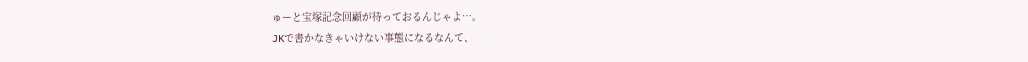ゅーと宝塚記念回顧が待っておるんじゃよ…。
JKで書かなきゃいけない事態になるなんて、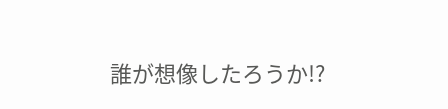誰が想像したろうか!?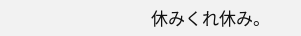休みくれ休み。